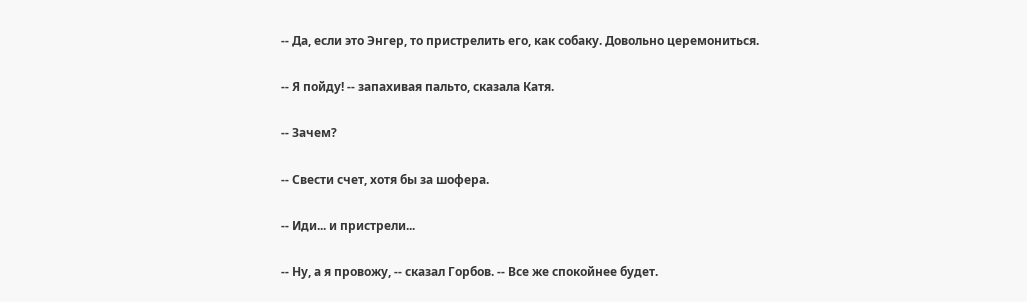-- Да, если это Энгер, то пристрелить его, как собаку. Довольно церемониться.

-- Я пойду! -- запахивая пальто, сказала Катя.

-- Зачем?

-- Свести счет, хотя бы за шофера.

-- Иди... и пристрели...

-- Ну, а я провожу, -- сказал Горбов. -- Все же спокойнее будет.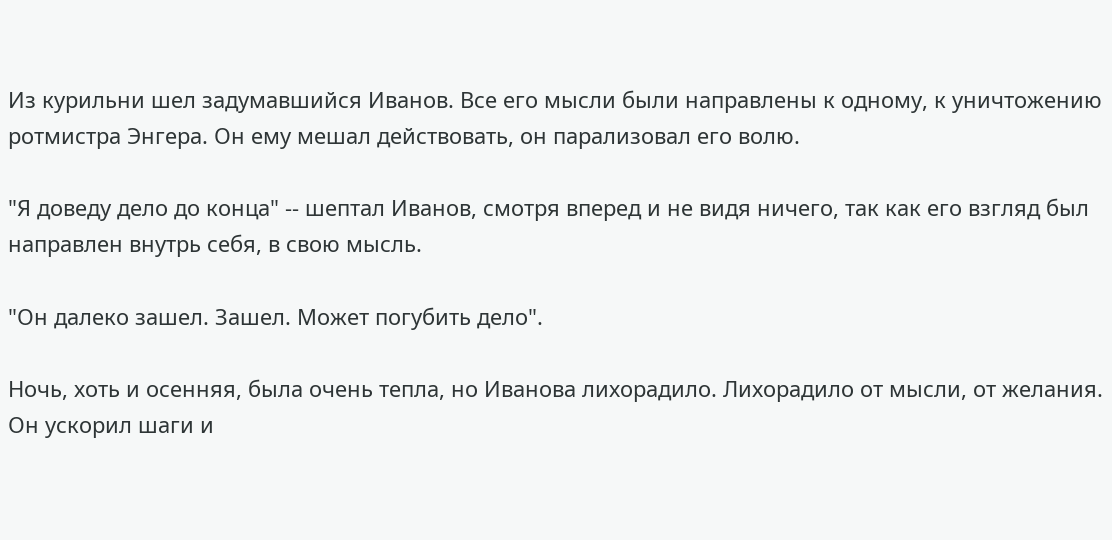Из курильни шел задумавшийся Иванов. Все его мысли были направлены к одному, к уничтожению ротмистра Энгера. Он ему мешал действовать, он парализовал его волю.

"Я доведу дело до конца" -- шептал Иванов, смотря вперед и не видя ничего, так как его взгляд был направлен внутрь себя, в свою мысль.

"Он далеко зашел. Зашел. Может погубить дело".

Ночь, хоть и осенняя, была очень тепла, но Иванова лихорадило. Лихорадило от мысли, от желания. Он ускорил шаги и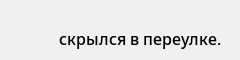скрылся в переулке.